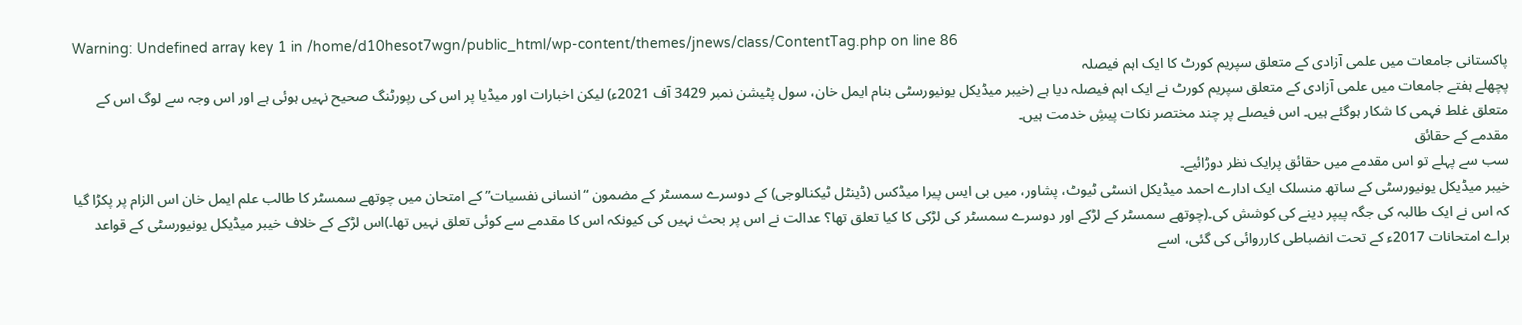Warning: Undefined array key 1 in /home/d10hesot7wgn/public_html/wp-content/themes/jnews/class/ContentTag.php on line 86
پاکستانی جامعات میں علمی آزادی کے متعلق سپریم کورٹ کا ایک اہم فیصلہ
پچھلے ہفتے جامعات میں علمی آزادی کے متعلق سپریم کورٹ نے ایک اہم فیصلہ دیا ہے (خیبر میڈیکل یونیورسٹی بنام ایمل خان، سول پٹیشن نمبر 3429 آف 2021ء) لیکن اخبارات اور میڈیا پر اس کی رپورٹنگ صحیح نہیں ہوئی ہے اور اس وجہ سے لوگ اس کے متعلق غلط فہمی کا شکار ہوگئے ہیں۔ اس فیصلے پر چند مختصر نکات پیشِ خدمت ہیں۔
مقدمے کے حقائق
سب سے پہلے تو اس مقدمے میں حقائق پرایک نظر دوڑائیے۔
خیبر میڈیکل یونیورسٹی کے ساتھ منسلک ایک ادارے احمد میڈیکل انسٹی ٹیوٹ، پشاور، میں بی ایس پیرا میڈکس (ڈینٹل ٹیکنالوجی) کے دوسرے سمسٹر کے مضمون “انسانی نفسیات” کے امتحان میں چوتھے سمسٹر کا طالب علم ایمل خان اس الزام پر پکڑا گیا کہ اس نے ایک طالبہ کی جگہ پیپر دینے کی کوشش کی۔(چوتھے سمسٹر کے لڑکے اور دوسرے سمسٹر کی لڑکی کا کیا تعلق تھا؟ عدالت نے اس پر بحث نہیں کی کیونکہ اس کا مقدمے سے کوئی تعلق نہیں تھا۔)اس لڑکے کے خلاف خیبر میڈیکل یونیورسٹی کے قواعد براے امتحانات 2017ء کے تحت انضباطی کارروائی کی گئی، اسے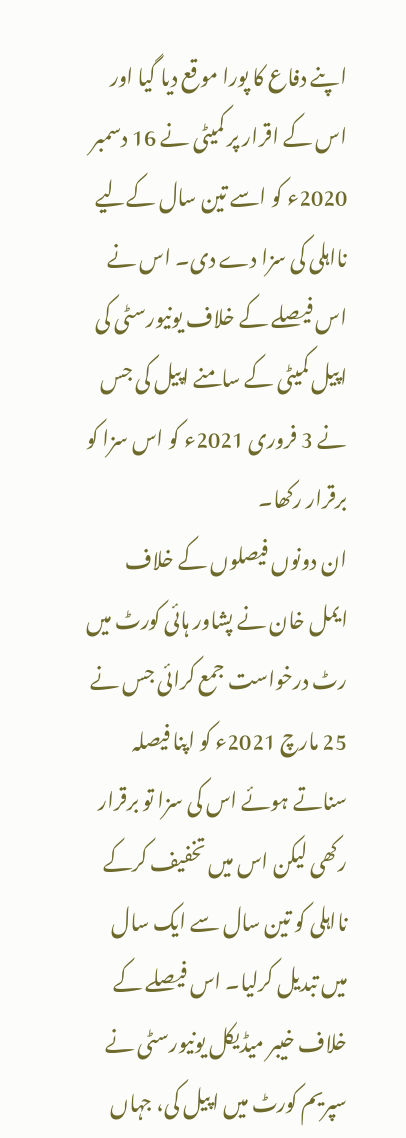اپنے دفاع کا پورا موقع دیا گیا اور اس کے اقرار پر کمیٹی نے 16 دسمبر 2020ء کو اسے تین سال کےلیے نااہلی کی سزا دے دی۔ اس نے اس فیصلے کے خلاف یونیورسٹی کی اپیل کمیٹی کے سامنے اپیل کی جس نے 3 فروری 2021ء کو اس سزا کو برقرار رکھا۔
ان دونوں فیصلوں کے خلاف ایمل خان نے پشاور ہائی کورٹ میں رٹ درخواست جمع کرائی جس نے 25 مارچ 2021ء کو اپنا فیصلہ سناتے ہوئے اس کی سزا تو برقرار رکھی لیکن اس میں تخفیف کرکے نااہلی کو تین سال سے ایک سال میں تبدیل کرلیا۔ اس فیصلے کے خلاف خیبر میڈیکل یونیورسٹی نے سپریم کورٹ میں اپیل کی، جہاں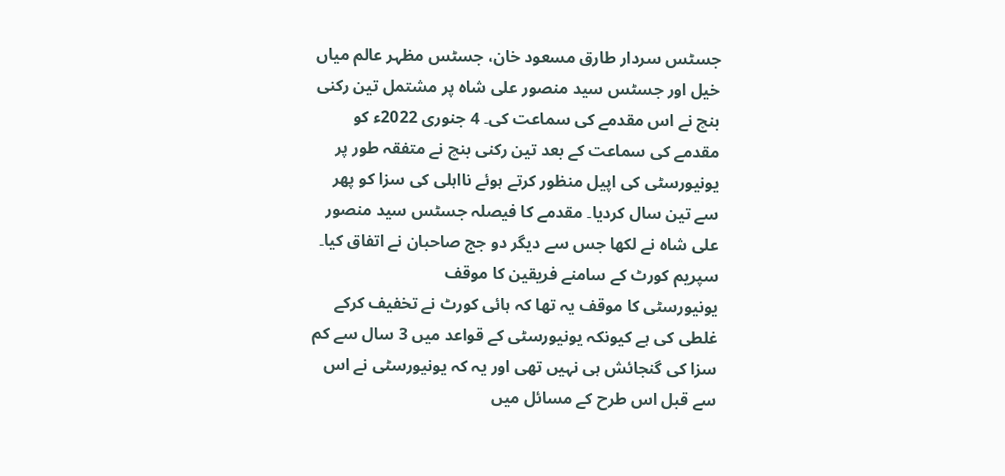جسٹس سردار طارق مسعود خان، جسٹس مظہر عالم میاں خیل اور جسٹس سید منصور علی شاہ پر مشتمل تین رکنی بنچ نے اس مقدمے کی سماعت کی۔ 4 جنوری 2022ء کو مقدمے کی سماعت کے بعد تین رکنی بنچ نے متفقہ طور پر یونیورسٹی کی اپیل منظور کرتے ہوئے نااہلی کی سزا کو پھر سے تین سال کردیا۔ مقدمے کا فیصلہ جسٹس سید منصور علی شاہ نے لکھا جس سے دیگر دو جج صاحبان نے اتفاق کیا۔
سپریم کورٹ کے سامنے فریقین کا موقف
یونیورسٹی کا موقف یہ تھا کہ ہائی کورٹ نے تخفیف کرکے غلطی کی ہے کیونکہ یونیورسٹی کے قواعد میں 3 سال سے کم سزا کی گنجائش ہی نہیں تھی اور یہ کہ یونیورسٹی نے اس سے قبل اس طرح کے مسائل میں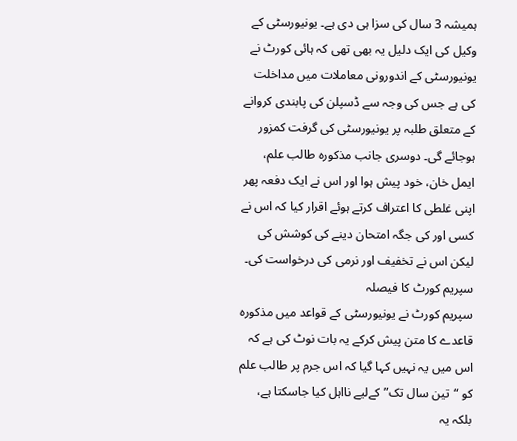ہمیشہ 3 سال کی سزا ہی دی ہے۔ یونیورسٹی کے وکیل کی ایک دلیل یہ بھی تھی کہ ہائی کورٹ نے یونیورسٹی کے اندورونی معاملات میں مداخلت کی ہے جس کی وجہ سے ڈسپلن کی پابندی کروانے کے متعلق طلبہ پر یونیورسٹی کی گرفت کمزور ہوجائے گی۔ دوسری جانب مذکورہ طالب علم، ایمل خان، خود پیش ہوا اور اس نے ایک دفعہ پھر اپنی غلطی کا اعتراف کرتے ہوئے اقرار کیا کہ اس نے کسی اور کی جگہ امتحان دینے کی کوشش کی لیکن اس نے تخفیف اور نرمی کی درخواست کی۔
سپریم کورٹ کا فیصلہ
سپریم کورٹ نے یونیورسٹی کے قواعد میں مذکورہ قاعدے کا متن پیش کرکے یہ بات نوٹ کی ہے کہ اس میں یہ نہیں کہا گیا کہ اس جرم پر طالب علم کو “تین سال تک” کےلیے نااہل کیا جاسکتا ہے، بلکہ یہ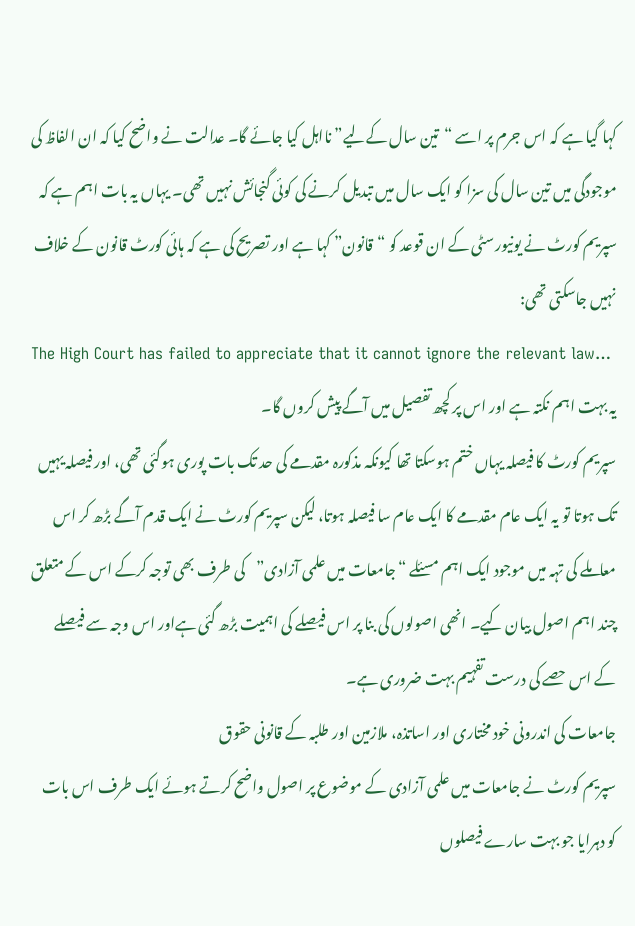کہا گیا ہے کہ اس جرم پر اسے “تین سال کےلیے” نااہل کیا جائے گا۔ عدالت نے واضح کیا کہ ان الفاظ کی موجودگی میں تین سال کی سزا کو ایک سال میں تبدیل کرنے کی کوئی گنجائش نہیں تھی۔ یہاں یہ بات اہم ہے کہ سپریم کورٹ نے یونیورسٹی کے ان قوعد کو “قانون” کہا ہے اور تصریح کی ہے کہ ہائی کورٹ قانون کے خلاف نہیں جاسکتی تھی:
The High Court has failed to appreciate that it cannot ignore the relevant law…
یہ بہت اہم نکتہ ہے اور اس پر کچھ تفصیل میں آگے پیش کروں گا۔
سپریم کورٹ کا فیصلہ یہاں ختم ہوسکتا تھا کیونکہ مذکورہ مقدمے کی حد تک بات پوری ہوگئی تھی، اور فیصلہ یہیں تک ہوتا تو یہ ایک عام مقدمے کا ایک عام سا فیصلہ ہوتا، لیکن سپریم کورٹ نے ایک قدم آگے بڑھ کر اس معاملے کی تہہ میں موجود ایک اہم مسئلے “جامعات میں علمی آزادی”کی طرف بھی توجہ کرکے اس کے متعلق چند اہم اصول بیان کیے۔ انھی اصولوں کی بنا پر اس فیصلے کی اہمیت بڑھ گئی ہےاور اس وجہ سے فیصلے کے اس حصے کی درست تفہیم بہت ضروری ہے۔
جامعات کی اندرونی خود مختاری اور اساتذہ، ملازمین اور طلبہ کے قانونی حقوق
سپریم کورٹ نے جامعات میں علمی آزادی کے موضوع پر اصول واضح کرتے ہوئے ایک طرف اس بات کو دہرایا جو بہت سارے فیصلوں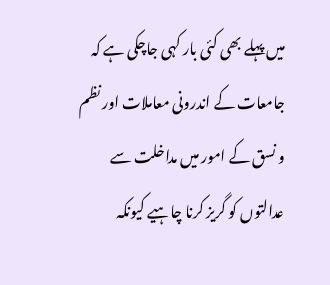میں پہلے بھی کئی بار کہی جاچکی ہے کہ جامعات کے اندرونی معاملات اور نظم و نسق کے امور میں مداخلت سے عدالتوں کو گریز کرنا چاہیے کیونکہ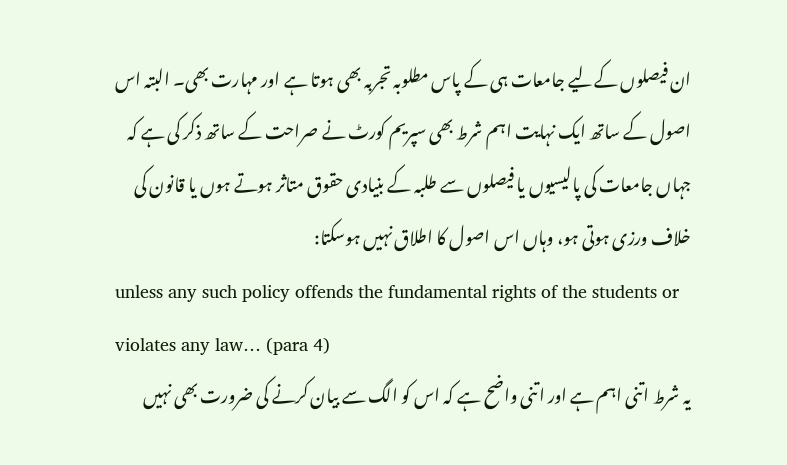ان فیصلوں کےلیے جامعات ہی کے پاس مطلوبہ تجربہ بھی ہوتا ہے اور مہارت بھی۔ البتہ اس اصول کے ساتھ ایک نہایت اہم شرط بھی سپریم کورٹ نے صراحت کے ساتھ ذکر کی ہے کہ جہاں جامعات کی پالیسیوں یا فیصلوں سے طلبہ کے بنیادی حقوق متاثر ہوتے ہوں یا قانون کی خلاف ورزی ہوتی ہو، وہاں اس اصول کا اطلاق نہیں ہوسکتا:
unless any such policy offends the fundamental rights of the students or violates any law… (para 4)
یہ شرط اتنی اہم ہے اور اتنی واضح ہے کہ اس کو الگ سے بیان کرنے کی ضرورت بھی نہیں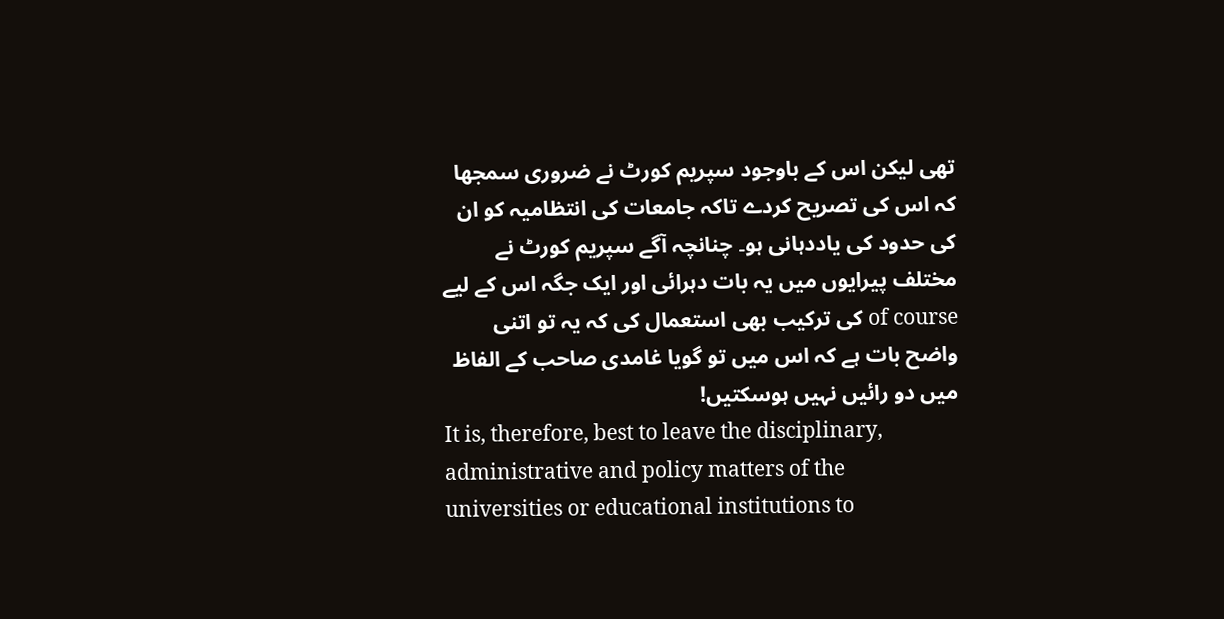تھی لیکن اس کے باوجود سپریم کورٹ نے ضروری سمجھا کہ اس کی تصریح کردے تاکہ جامعات کی انتظامیہ کو ان کی حدود کی یاددہانی ہو۔ چنانچہ آگے سپریم کورٹ نے مختلف پیرایوں میں یہ بات دہرائی اور ایک جگہ اس کے لیے of course کی ترکیب بھی استعمال کی کہ یہ تو اتنی واضح بات ہے کہ اس میں تو گویا غامدی صاحب کے الفاظ میں دو رائیں نہیں ہوسکتیں!
It is, therefore, best to leave the disciplinary, administrative and policy matters of the universities or educational institutions to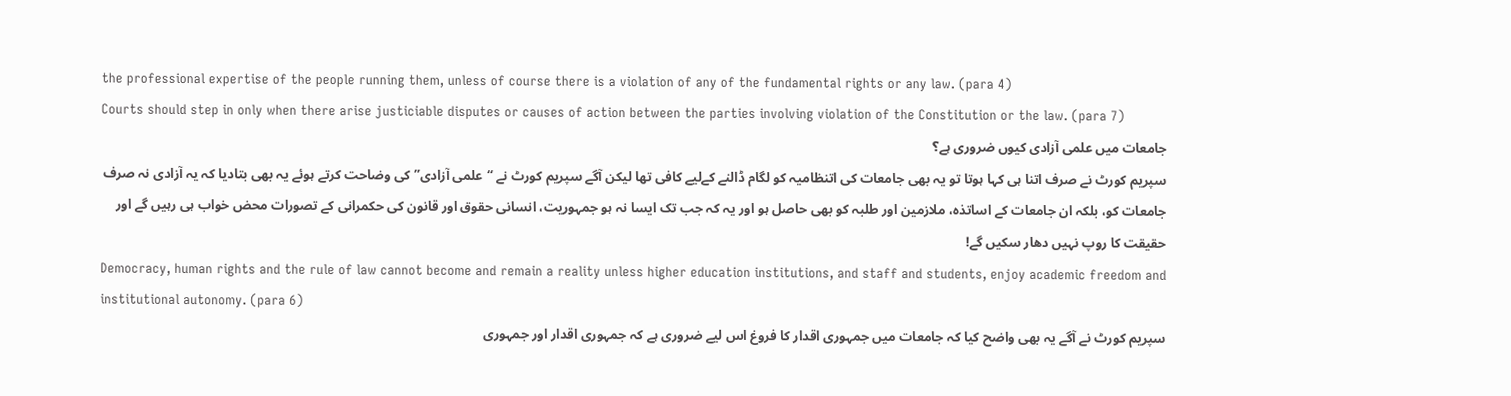the professional expertise of the people running them, unless of course there is a violation of any of the fundamental rights or any law. (para 4)
Courts should step in only when there arise justiciable disputes or causes of action between the parties involving violation of the Constitution or the law. (para 7)
جامعات میں علمی آزادی کیوں ضروری ہے؟
سپریم کورٹ نے صرف اتنا ہی کہا ہوتا تو یہ بھی جامعات کی اتنظامیہ کو لگام ڈالنے کےلیے کافی تھا لیکن آگے سپریم کورٹ نے “علمی آزادی” کی وضاحت کرتے ہوئے یہ بھی بتادیا کہ یہ آزادی نہ صرف جامعات کو، بلکہ ان جامعات کے اساتذہ، ملازمین اور طلبہ کو بھی حاصل ہو اور یہ کہ جب تک ایسا نہ ہو جمہوریت، انسانی حقوق اور قانون کی حکمرانی کے تصورات محض خواب ہی رہیں گے اور حقیقت کا روپ نہیں دھار سکیں گے!
Democracy, human rights and the rule of law cannot become and remain a reality unless higher education institutions, and staff and students, enjoy academic freedom and institutional autonomy. (para 6)
سپریم کورٹ نے آگے یہ بھی واضح کیا کہ جامعات میں جمہوری اقدار کا فروغ اس لیے ضروری ہے کہ جمہوری اقدار اور جمہوری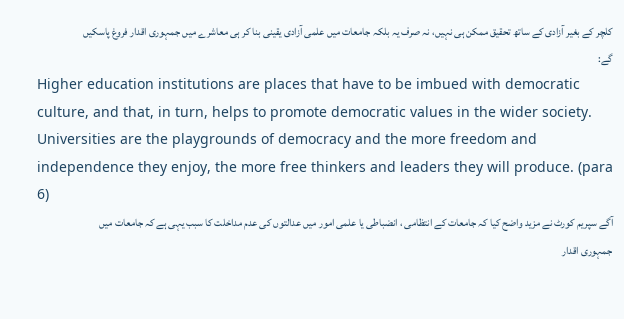کلچر کے بغیر آزادی کے ساتھ تحقیق ممکن ہی نہیں، نہ صرف یہ بلکہ جامعات میں علمی آزادی یقینی بنا کر ہی معاشرے میں جمہوری اقدار فروغ پاسکیں گے:
Higher education institutions are places that have to be imbued with democratic culture, and that, in turn, helps to promote democratic values in the wider society. Universities are the playgrounds of democracy and the more freedom and independence they enjoy, the more free thinkers and leaders they will produce. (para 6)
آگے سپریم کورٹ نے مزید واضح کیا کہ جامعات کے انتظامی ، انضباطی یا علمی امور میں عدالتوں کی عدم مداخلت کا سبب یہی ہے کہ جامعات میں جمہوری اقدار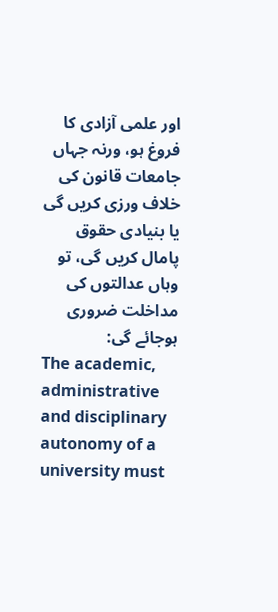اور علمی آزادی کا فروغ ہو، ورنہ جہاں جامعات قانون کی خلاف ورزی کریں گی یا بنیادی حقوق پامال کریں گی، تو وہاں عدالتوں کی مداخلت ضروری ہوجائے گی:
The academic, administrative and disciplinary autonomy of a university must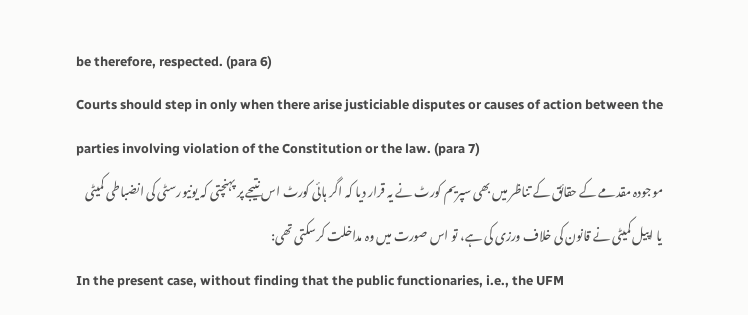be therefore, respected. (para 6)
Courts should step in only when there arise justiciable disputes or causes of action between the parties involving violation of the Constitution or the law. (para 7)
موجودہ مقدمے کے حقائق کے تناظر میں بھی سپریم کورٹ نے یہ قرار دیا کہ اگر ہائی کورٹ اس نتیجے پر پہنچتی کہ یونیورسٹی کی انضباطی کمیٹی یا اپیل کمیٹی نے قانون کی خلاف ورزی کی ہے، تو اس صورت میں وہ مداخلت کرسکتی تھی:
In the present case, without finding that the public functionaries, i.e., the UFM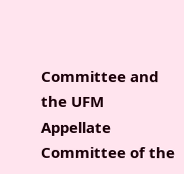Committee and the UFM Appellate Committee of the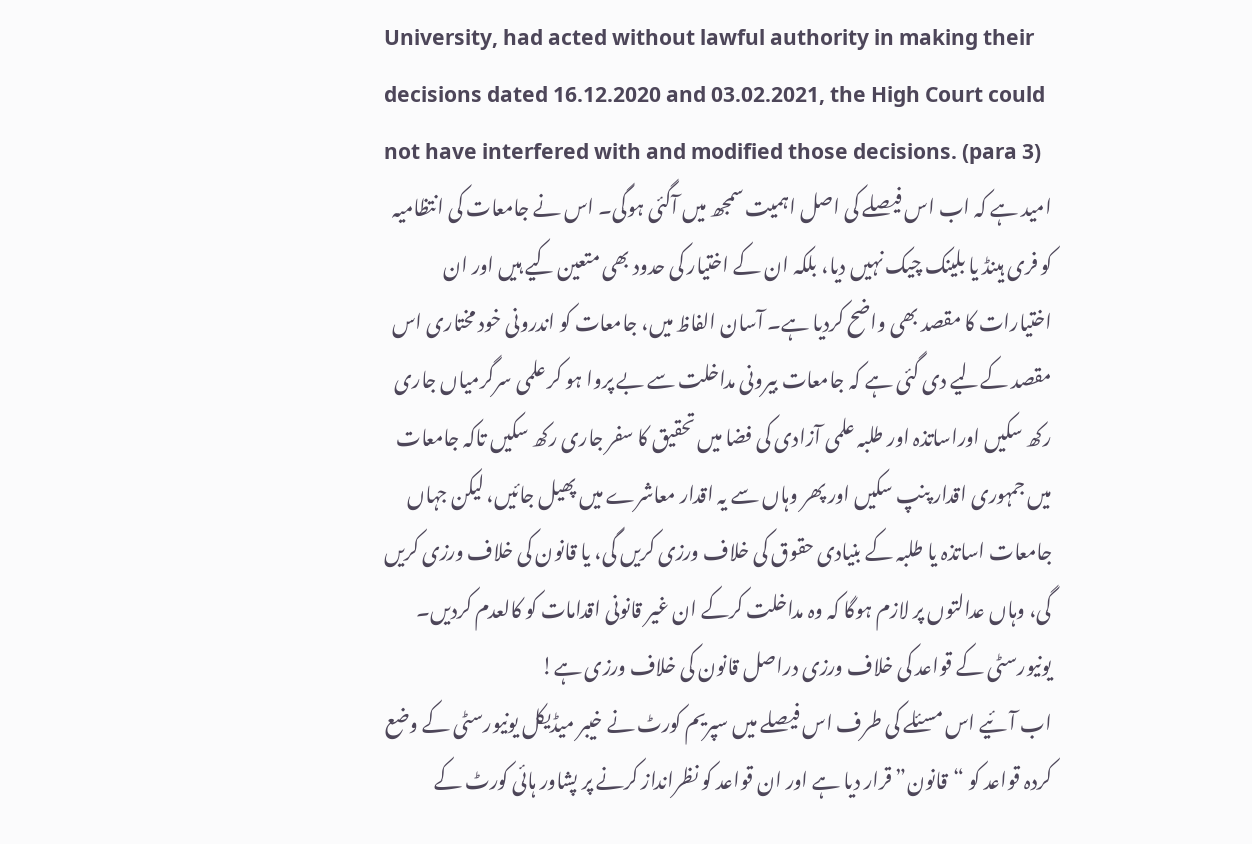University, had acted without lawful authority in making their decisions dated 16.12.2020 and 03.02.2021, the High Court could not have interfered with and modified those decisions. (para 3)
امید ہے کہ اب اس فیصلے کی اصل اہمیت سمجھ میں آگئی ہوگی۔ اس نے جامعات کی انتظامیہ کو فری ہینڈ یا بلینک چیک نہیں دیا، بلکہ ان کے اختیار کی حدود بھی متعین کیے ہیں اور ان اختیارات کا مقصد بھی واضح کردیا ہے۔ آسان الفاظ میں، جامعات کو اندرونی خود مختاری اس مقصد کےلیے دی گئی ہے کہ جامعات بیرونی مداخلت سے بے پروا ہو کر علمی سرگرمیاں جاری رکھ سکیں اوراساتذہ اور طلبہ علمی آزادی کی فضا میں تحقیق کا سفر جاری رکھ سکیں تاکہ جامعات میں جمہوری اقدار پنپ سکیں اور پھر وہاں سے یہ اقدار معاشرے میں پھیل جائیں، لیکن جہاں جامعات اساتذہ یا طلبہ کے بنیادی حقوق کی خلاف ورزی کریں گی، یا قانون کی خلاف ورزی کریں گی، وہاں عدالتوں پر لازم ہوگا کہ وہ مداخلت کرکے ان غیر قانونی اقدامات کو کالعدم کردیں۔
یونیورسٹی کے قواعد کی خلاف ورزی دراصل قانون کی خلاف ورزی ہے!
اب آئیے اس مسئلے کی طرف اس فیصلے میں سپریم کورٹ نے خیبر میڈیکل یونیورسٹی کے وضع کردہ قواعد کو “قانون” قرار دیا ہے اور ان قواعد کو نظرانداز کرنے پر پشاور ہائی کورٹ کے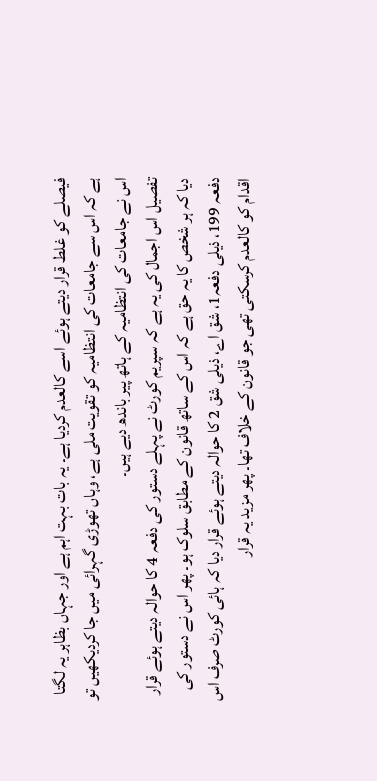فیصلے کو غلط قرار دیتے ہوئے اسے کالعدم کردیا ہے۔ یہ بات بہت اہم ہے اور جہاں بظاہر یہ لگتا ہے کہ اس سے جامعات کی انتظامیہ کو تقویت ملی ہے، وہاں تھوڑی گہرائی میں جا کردیکھیں تو اس نے جامعات کی انتظامیہ کے ہاتھ پیر باندھ دیے ہیں۔
تفصیل اس اجمال کی یہ ہے کہ سپریم کورٹ نے پہلے دستور کی دفعہ 4 کا حوالہ دیتے ہوئے قرار دیا کہ ہر شخص کا یہ حق ہے کہ اس کے ساتھ قانون کے مطابق سلوک ہو۔ پھر اس نے دستور کی دفعہ 199، ذیلی دفعہ1، شق اے، ذیلی شق 2 کا حوالہ دیتے ہوئے قرار دیا کہ ہائی کورٹ صرف اس اقدام کو کالعدم کرسکتی تھی جو قانون کے خلاف تھا۔ پھر مزید یہ قرار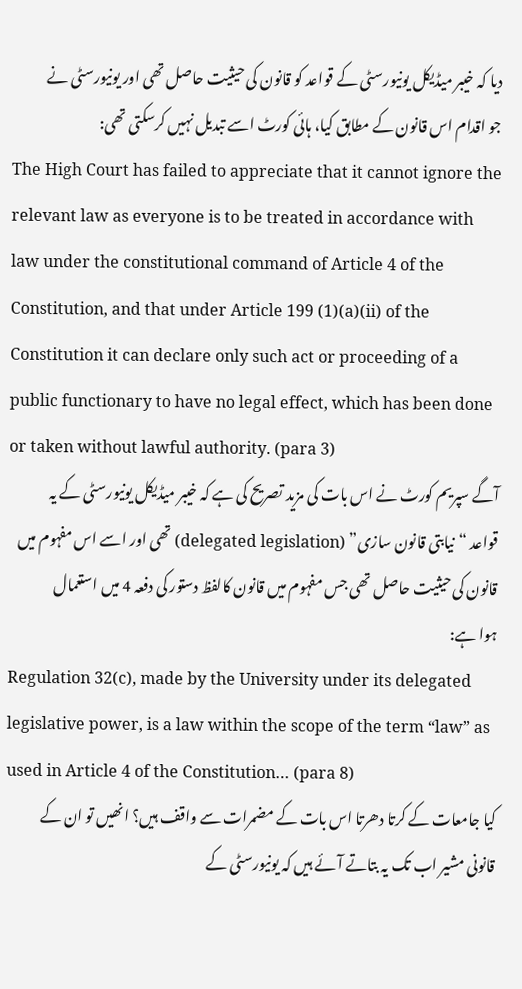دیا کہ خیبر میڈیکل یونیورسٹی کے قواعد کو قانون کی حیثیت حاصل تھی اور یونیورسٹی نے جو اقدام اس قانون کے مطابق کیا، ہائی کورٹ اسے تبدیل نہیں کرسکتی تھی:
The High Court has failed to appreciate that it cannot ignore the relevant law as everyone is to be treated in accordance with law under the constitutional command of Article 4 of the Constitution, and that under Article 199 (1)(a)(ii) of the Constitution it can declare only such act or proceeding of a public functionary to have no legal effect, which has been done or taken without lawful authority. (para 3)
آگے سپریم کورٹ نے اس بات کی مزید تصریح کی ہے کہ خیبر میڈیکل یونیورسٹی کے یہ قواعد “نیابتی قانون سازی” (delegated legislation) تھی اور اسے اس مفہوم میں قانون کی حیثیت حاصل تھی جس مفہوم میں قانون کالفظ دستور کی دفعہ 4 میں استعمال ہوا ہے:
Regulation 32(c), made by the University under its delegated legislative power, is a law within the scope of the term “law” as used in Article 4 of the Constitution… (para 8)
کیا جامعات کے کرتا دھرتا اس بات کے مضمرات سے واقف ہیں؟ انھیں تو ان کے قانونی مشیر اب تک یہ بتاتے آئے ہیں کہ یونیورسٹی کے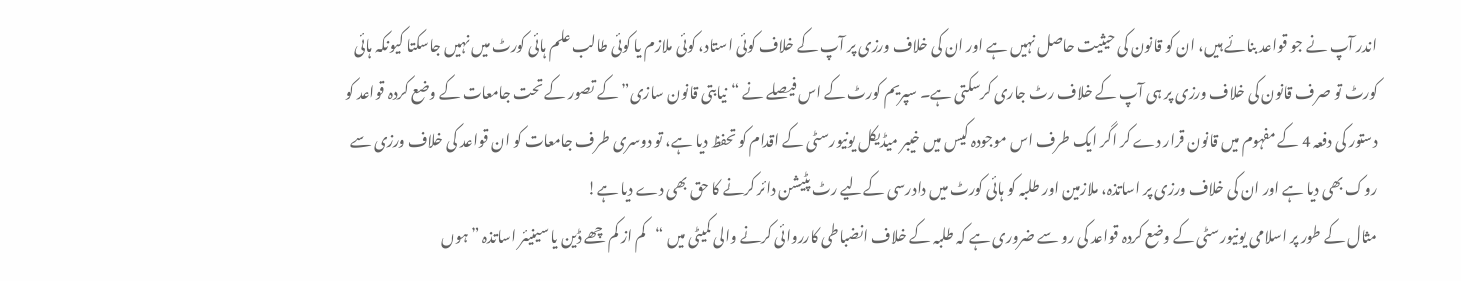اندر آپ نے جو قواعد بنائے ہیں، ان کو قانون کی حیثیت حاصل نہیں ہے اور ان کی خلاف ورزی پر آپ کے خلاف کوئی استاد، کوئی ملازم یا کوئی طالب علم ہائی کورٹ میں نہیں جاسکتا کیونکہ ہائی کورٹ تو صرف قانون کی خلاف ورزی پر ہی آپ کے خلاف رٹ جاری کرسکتی ہے۔ سپریم کورٹ کے اس فیصلے نے “نیابتی قانون سازی” کے تصور کے تحت جامعات کے وضع کردہ قواعد کو دستور کی دفعہ 4 کے مفہوم میں قانون قرار دے کر اگر ایک طرف اس موجودہ کیس میں خیبر میڈیکل یونیورسٹی کے اقدام کو تحفظ دیا ہے، تو دوسری طرف جامعات کو ان قواعد کی خلاف ورزی سے روک بھی دیا ہے اور ان کی خلاف ورزی پر اساتذہ، ملازمین اور طلبہ کو ہائی کورٹ میں دادرسی کےلیے رٹ پٹیشن دائر کرنے کا حق بھی دے دیا ہے!
مثال کے طور پر اسلامی یونیورسٹی کے وضع کردہ قواعد کی رو سے ضروری ہے کہ طلبہ کے خلاف انضباطی کارروائی کرنے والی کمیٹی میں “کم از کم چھے ڈین یا سینیئر اساتذہ ” ہوں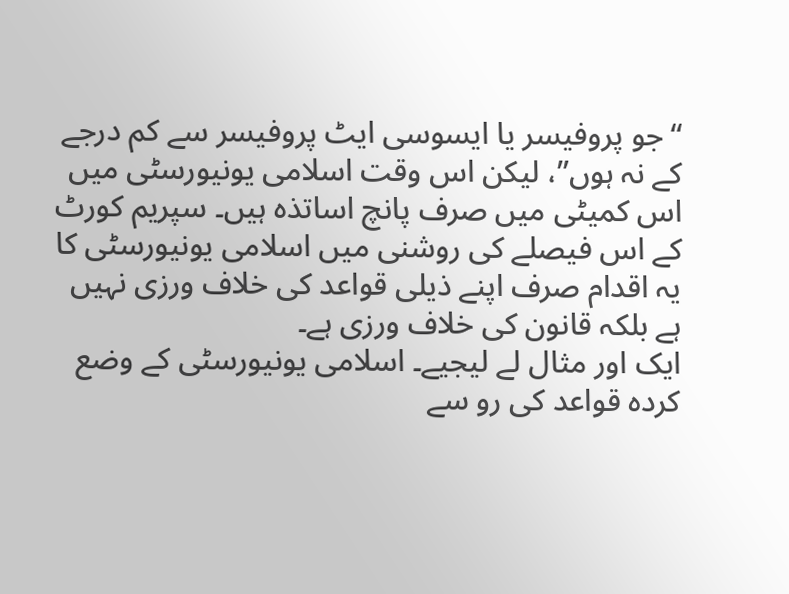“جو پروفیسر یا ایسوسی ایٹ پروفیسر سے کم درجے کے نہ ہوں”، لیکن اس وقت اسلامی یونیورسٹی میں اس کمیٹی میں صرف پانچ اساتذہ ہیں۔ سپریم کورٹ کے اس فیصلے کی روشنی میں اسلامی یونیورسٹی کا یہ اقدام صرف اپنے ذیلی قواعد کی خلاف ورزی نہیں ہے بلکہ قانون کی خلاف ورزی ہے۔
ایک اور مثال لے لیجیے۔ اسلامی یونیورسٹی کے وضع کردہ قواعد کی رو سے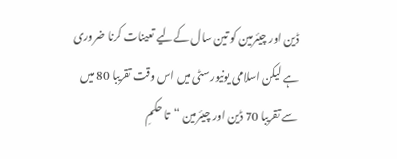ڈین اور چیئرمین کو تین سال کےلیے تعینات کرنا ضروری ہے لیکن اسلامی یونیورسٹی میں اس وقت تقریبا 80 میں سے تقریبا 70 ڈین اور چیئرمین “تا حکمِ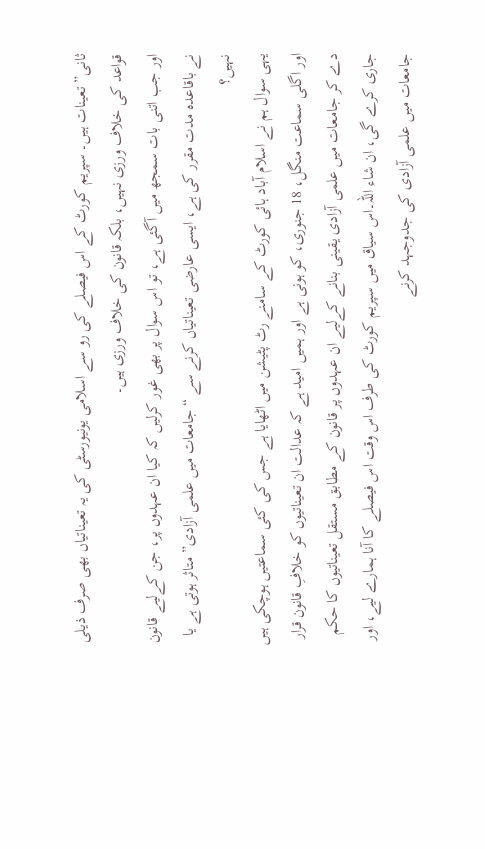ثانی” تعینات ہیں۔ سپریم کورٹ کے اس فیصلے کی رو سے اسلامی یونیورسٹی کی یہ تعیناتیاں بھی صرف ذیلی قواعد کی خلاف ورزی نہیں، بلکہ قانون کی خلاف ورزی ہیں۔
اور جب اتنی بات سمجھ میں آگئی ہے، تو اس سوال پر بھی غور کرلیں کہ کیا ان عہدوں پر، جن کےلیے قانون نے باقاعدہ مدت مقرر کی ہے، ایسی عارضی تعیناتیاں کرنے سے “جامعات میں علمی آزادی” متاثر ہوتی ہے یا نہیں؟
یہی سوال ہم نے اسلام آباد ہائی کورٹ کے سامنے رٹ پٹیشن میں اٹھایا ہے جس کی کئی سماعتیں ہوچکی ہیں اور اگلی سماعت منگل، 18 جنوری، کو ہونی ہے اور ہمیں امید ہے کہ عدالت ان تعیناتیوں کو خلافِ قانون قرار دے کر جامعات میں علمی آزادی یقینی بنانے کےلیے ان عہدوں پر قانون کے مطابق مستقل تعیناتیوں کا حکم جاری کرے گی، ان شاء اللہ۔اس سیاق میں سپریم کورٹ کی طرف اس وقت اس فیصلے کا آنا ہمارے لیے، اور جامعات میں علمی آزادی کی جدوجہد کرنے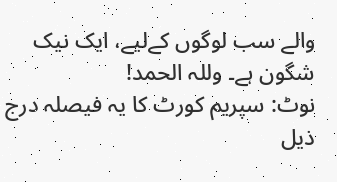والے سب لوگوں کےلیے، ایک نیک شگون ہے۔ وللہ الحمد!
نوٹ: سپریم کورٹ کا یہ فیصلہ درج ذیل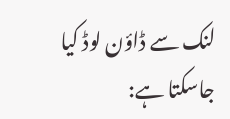لنک سے ڈاؤن لوڈ کیا جاسکتا ہے: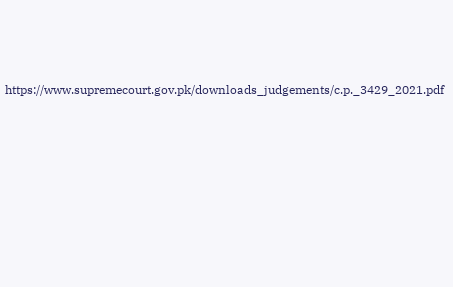https://www.supremecourt.gov.pk/downloads_judgements/c.p._3429_2021.pdf